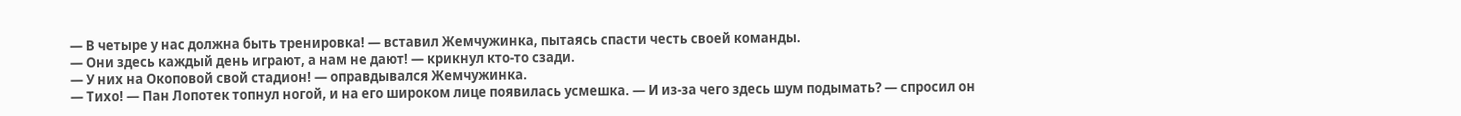— В четыре у нас должна быть тренировка! — вставил Жемчужинка, пытаясь спасти честь своей команды.
— Они здесь каждый день играют, а нам не дают! — крикнул кто-то сзади.
— У них на Окоповой свой стадион! — оправдывался Жемчужинка.
— Тихо! — Пан Лопотек топнул ногой, и на его широком лице появилась усмешка. — И из-за чего здесь шум подымать? — спросил он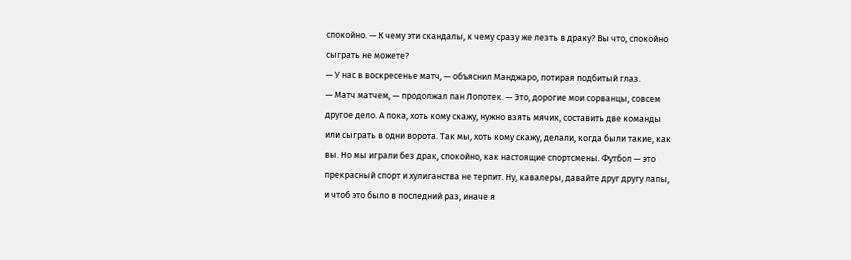спокойно. — К чему эти скандалы, к чему сразу же лезть в драку? Вы что, спокойно сыграть не можете?
— У нас в воскресенье матч, — объяснил Манджаро, потирая подбитый глаз.
— Матч матчем, — продолжал пан Лопотек. — Это, дорогие мои сорванцы, совсем другое дело. А пока, хоть кому скажу, нужно взять мячик, составить две команды или сыграть в одни ворота. Так мы, хоть кому скажу, делали, когда были такие, как вы. Но мы играли без драк, спокойно, как настоящие спортсмены. Футбол — это прекрасный спорт и хулиганства не терпит. Ну, кавалеры, давайте друг другу лапы, и чтоб это было в последний раз, иначе я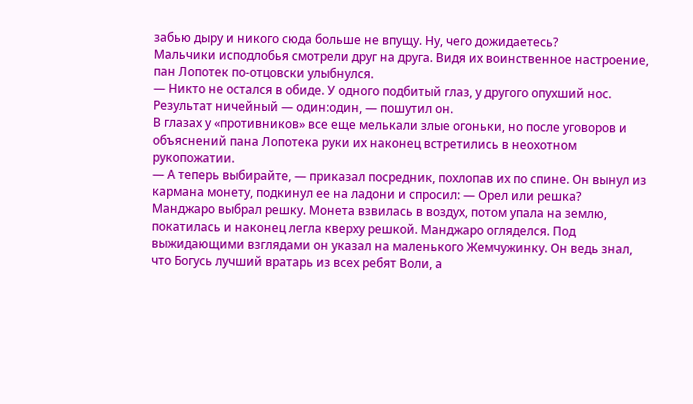забью дыру и никого сюда больше не впущу. Ну, чего дожидаетесь?
Мальчики исподлобья смотрели друг на друга. Видя их воинственное настроение, пан Лопотек по-отцовски улыбнулся.
— Никто не остался в обиде. У одного подбитый глаз, у другого опухший нос. Результат ничейный — один:один, — пошутил он.
В глазах у «противников» все еще мелькали злые огоньки, но после уговоров и объяснений пана Лопотека руки их наконец встретились в неохотном рукопожатии.
— А теперь выбирайте, — приказал посредник, похлопав их по спине. Он вынул из кармана монету, подкинул ее на ладони и спросил: — Орел или решка?
Манджаро выбрал решку. Монета взвилась в воздух, потом упала на землю, покатилась и наконец легла кверху решкой. Манджаро огляделся. Под выжидающими взглядами он указал на маленького Жемчужинку. Он ведь знал, что Богусь лучший вратарь из всех ребят Воли, а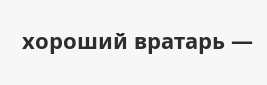хороший вратарь —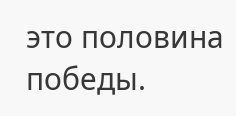это половина победы.